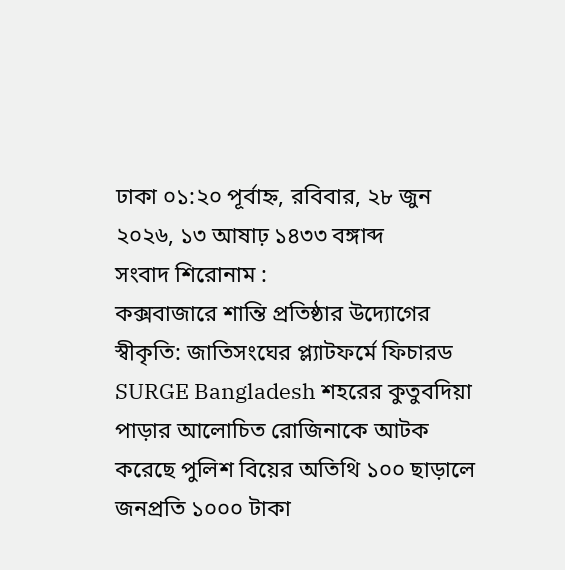ঢাকা ০১:২০ পূর্বাহ্ন, রবিবার, ২৮ জুন ২০২৬, ১৩ আষাঢ় ১৪৩৩ বঙ্গাব্দ
সংবাদ শিরোনাম :
কক্সবাজারে শান্তি প্রতিষ্ঠার উদ্যোগের স্বীকৃতি: জাতিসংঘের প্ল্যাটফর্মে ফিচারড SURGE Bangladesh শহরের কুতুবদিয়া পাড়ার আলোচিত রোজিনাকে আটক করেছে পুলিশ বিয়ের অতিথি ১০০ ছাড়ালে জনপ্রতি ১০০০ টাকা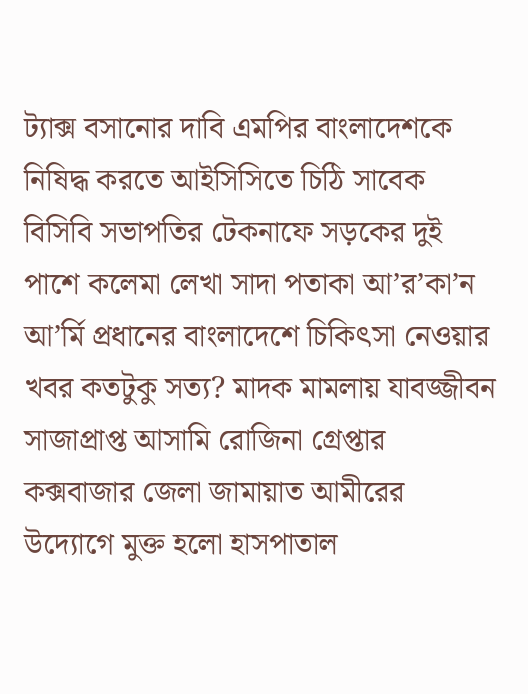ট্যাক্স বসানোর দাবি এমপির বাংলাদেশকে নিষিদ্ধ করতে আইসিসিতে চিঠি সাবেক বিসিবি সভাপতির টেকনাফে সড়কের দুই পাশে কলেমা লেখা সাদা পতাকা আ’র’কা’ন আ’র্মি প্রধানের বাংলাদেশে চিকিৎসা নেওয়ার খবর কতটুকু সত্য? মাদক মামলায় যাবজ্জীবন সাজাপ্রাপ্ত আসামি রোজিনা গ্রেপ্তার কক্সবাজার জেলা জামায়াত আমীরের উদ্যোগে মুক্ত হলো হাসপাতাল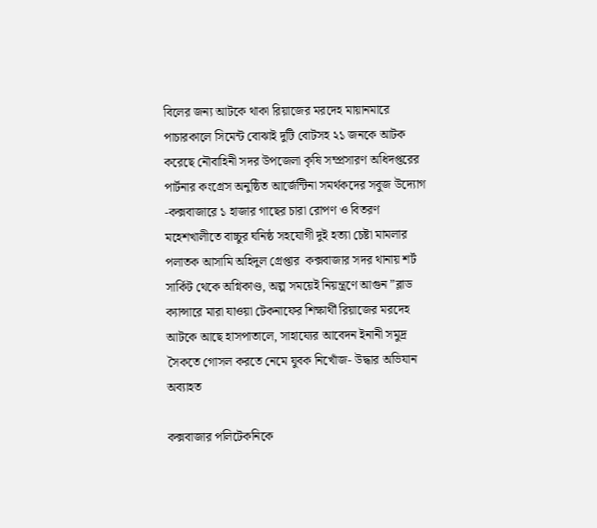বিলের জন্য আটকে থাকা রিয়াজের মরদেহ মায়ানমারে পাচারকালে সিমেন্ট বোঝাই দুটি বোটসহ ২১ জনকে আটক করেছে নৌবাহিনী সদর উপজেলা কৃষি সম্প্রসারণ অধিদপ্তরের পার্টনার কংগ্রেস অনুষ্ঠিত আর্জেন্টিনা সমর্থকদের সবুজ উদ্যোগ -কক্সবাজারে ১ হাজার গাছের চারা রোপণ ও বিতরণ মহেশখালীতে বাচ্চুর ঘনিষ্ঠ সহযোগী দুই হত্যা চেষ্টা মামলার পলাতক আসামি অহিদুল গ্রেপ্তার  কক্সবাজার সদর থানায় শর্ট সার্কিট থেকে অগ্নিকাণ্ড, অল্প সময়েই নিয়ন্ত্রণে আগুন ”ব্লাড ক্যান্সারে মারা যাওয়া টেকনাফের শিক্ষার্থী রিয়াজের মরদেহ আটকে আছে হাসপাতালে, সাহায্যের আবেদন ইনানী সমুদ্র সৈকতে গোসল করতে নেমে যুবক নিখোঁজ- উদ্ধার অভিযান অব্যাহত

কক্সবাজার পলিটেকনিকে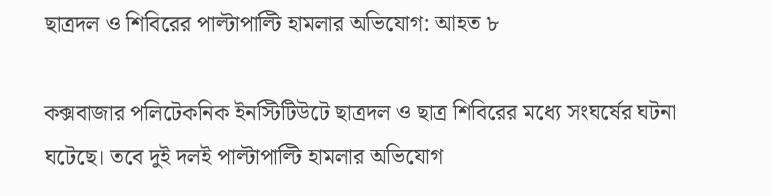ছাত্রদল ও শিবিরের পাল্টাপাল্টি হামলার অভিযোগ: আহত ৮

কক্সবাজার পলিটেকনিক ইনস্টিটিউটে ছাত্রদল ও ছাত্র শিবিরের মধ্যে সংঘর্ষের ঘটনা ঘটেছে। তবে দুই দলই পাল্টাপাল্টি হামলার অভিযোগ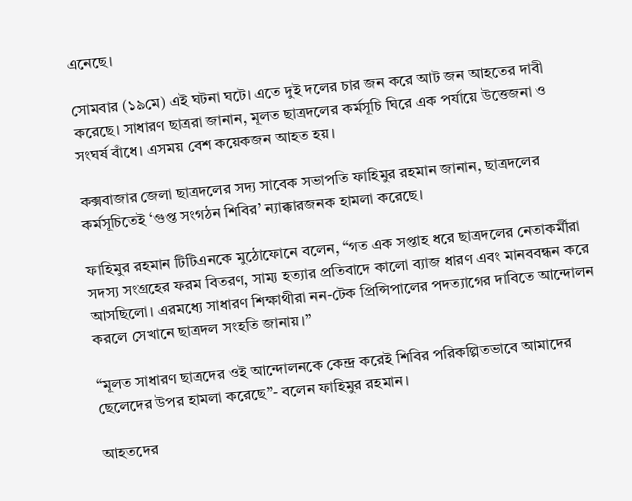এনেছে।

সোমবার (১৯মে) এই ঘটনা ঘটে। এতে দুই দলের চার জন করে আট জন আহতের দাবী করেছে। সাধারণ ছাত্ররা জানান, মূলত ছাত্রদলের কর্মসূচি ঘিরে এক পর্যায়ে উত্তেজনা ও সংঘর্ষ বাঁধে। এসময় বেশ কয়েকজন আহত হয়।

কক্সবাজার জেলা ছাত্রদলের সদ্য সাবেক সভাপতি ফাহিমুর রহমান জানান, ছাত্রদলের কর্মসূচিতেই ‘গুপ্ত সংগঠন শিবির’ ন্যাক্কারজনক হামলা করেছে।

ফাহিমুর রহমান টিটিএনকে মুঠোফোনে বলেন, “গত এক সপ্তাহ ধরে ছাত্রদলের নেতাকর্মীরা সদস্য সংগ্রহের ফরম বিতরণ, সাম্য হত্যার প্রতিবাদে কালো ব্যাজ ধারণ এবং মানববন্ধন করে আসছিলো। এরমধ্যে সাধারণ শিক্ষাথীরা নন-টেক প্রিন্সিপালের পদত্যাগের দাবিতে আন্দোলন করলে সেখানে ছাত্রদল সংহতি জানায়।”

“মূলত সাধারণ ছাত্রদের ওই আন্দোলনকে কেন্দ্র করেই শিবির পরিকল্পিতভাবে আমাদের ছেলেদের উপর হামলা করেছে”- বলেন ফাহিমুর রহমান।

আহতদের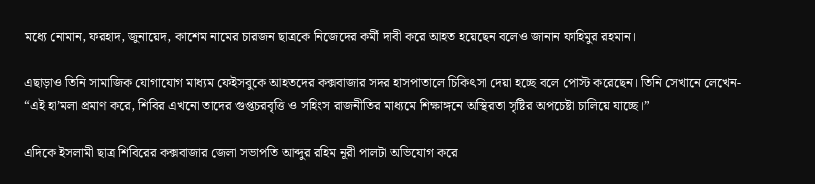মধ্যে নোমান, ফরহাদ, জুনায়েদ, কাশেম নামের চারজন ছাত্রকে নিজেদের কর্মী দাবী করে আহত হয়েছেন বলেও জানান ফাহিমুর রহমান।

এছাড়াও তিনি সামাজিক যোগাযোগ মাধ্যম ফেইসবুকে আহতদের কক্সবাজার সদর হাসপাতালে চিকিৎসা দেয়া হচ্ছে বলে পোস্ট করেছেন। তিনি সেখানে লেখেন- “এই হা’মলা প্রমাণ করে, শিবির এখনো তাদের গুপ্তচরবৃত্তি ও সহিংস রাজনীতির মাধ্যমে শিক্ষাঙ্গনে অস্থিরতা সৃষ্টির অপচেষ্টা চালিয়ে যাচ্ছে।”

এদিকে ইসলামী ছাত্র শিবিরের কক্সবাজার জেলা সভাপতি আব্দুর রহিম নূরী পালটা অভিযোগ করে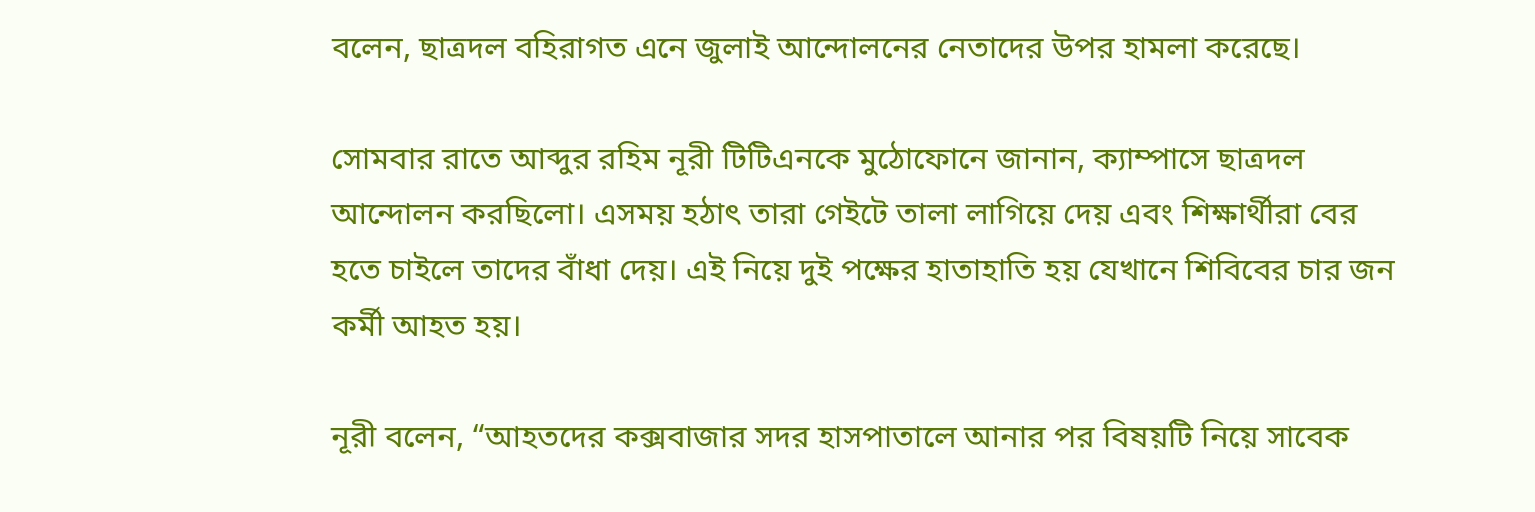বলেন, ছাত্রদল বহিরাগত এনে জুলাই আন্দোলনের নেতাদের উপর হামলা করেছে।

সোমবার রাতে আব্দুর রহিম নূরী টিটিএনকে মুঠোফোনে জানান, ক্যাম্পাসে ছাত্রদল আন্দোলন করছিলো। এসময় হঠাৎ তারা গেইটে তালা লাগিয়ে দেয় এবং শিক্ষার্থীরা বের হতে চাইলে তাদের বাঁধা দেয়। এই নিয়ে দুই পক্ষের হাতাহাতি হয় যেখানে শিবিবের চার জন কর্মী আহত হয়।

নূরী বলেন, “আহতদের কক্সবাজার সদর হাসপাতালে আনার পর বিষয়টি নিয়ে সাবেক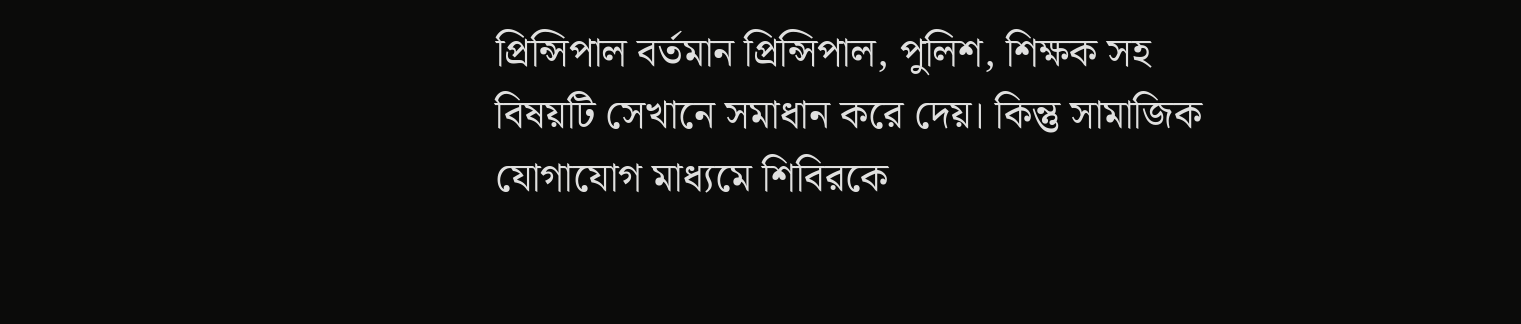প্রিন্সিপাল বর্তমান প্রিন্সিপাল, পুলিশ, শিক্ষক সহ বিষয়টি সেখানে সমাধান করে দেয়। কিন্তু সামাজিক যোগাযোগ মাধ্যমে শিবিরকে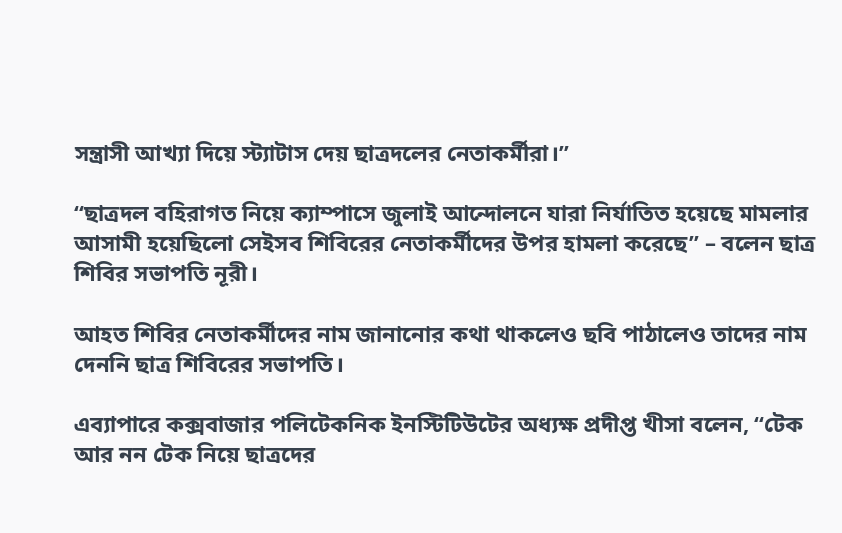সন্ত্রাসী আখ্যা দিয়ে স্ট্যাটাস দেয় ছাত্রদলের নেতাকর্মীরা।”

“ছাত্রদল বহিরাগত নিয়ে ক্যাম্পাসে জুলাই আন্দোলনে যারা নির্যাতিত হয়েছে মামলার আসামী হয়েছিলো সেইসব শিবিরের নেতাকর্মীদের উপর হামলা করেছে” – বলেন ছাত্র শিবির সভাপতি নূরী।

আহত শিবির নেতাকর্মীদের নাম জানানোর কথা থাকলেও ছবি পাঠালেও তাদের নাম দেননি ছাত্র শিবিরের সভাপতি।

এব্যাপারে কক্সবাজার পলিটেকনিক ইনস্টিটিউটের অধ্যক্ষ প্রদীপ্ত খীসা বলেন, “টেক আর নন টেক নিয়ে ছাত্রদের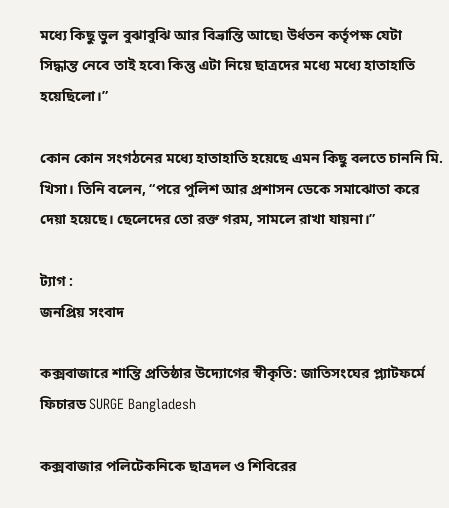মধ্যে কিছু ভুল বুঝাবুঝি আর বিভ্রান্তি আছে৷ উর্ধতন কর্তৃপক্ষ যেটা সিদ্ধান্ত নেবে তাই হবে৷ কিন্তু এটা নিয়ে ছাত্রদের মধ্যে মধ্যে হাতাহাতি হয়েছিলো।”

কোন কোন সংগঠনের মধ্যে হাতাহাতি হয়েছে এমন কিছু বলতে চাননি মি. খিসা। তিনি বলেন, “পরে পুলিশ আর প্রশাসন ডেকে সমাঝোতা করে দেয়া হয়েছে। ছেলেদের তো রক্ত গরম, সামলে রাখা যায়না।”

ট্যাগ :
জনপ্রিয় সংবাদ

কক্সবাজারে শান্তি প্রতিষ্ঠার উদ্যোগের স্বীকৃতি: জাতিসংঘের প্ল্যাটফর্মে ফিচারড SURGE Bangladesh

কক্সবাজার পলিটেকনিকে ছাত্রদল ও শিবিরের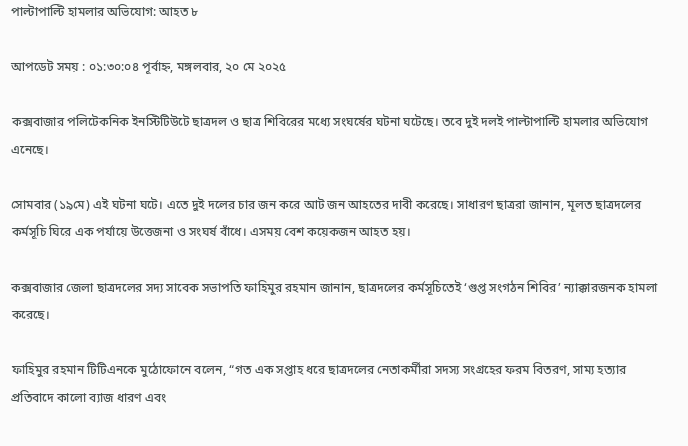পাল্টাপাল্টি হামলার অভিযোগ: আহত ৮

আপডেট সময় : ০১:৩০:০৪ পূর্বাহ্ন, মঙ্গলবার, ২০ মে ২০২৫

কক্সবাজার পলিটেকনিক ইনস্টিটিউটে ছাত্রদল ও ছাত্র শিবিরের মধ্যে সংঘর্ষের ঘটনা ঘটেছে। তবে দুই দলই পাল্টাপাল্টি হামলার অভিযোগ এনেছে।

সোমবার (১৯মে) এই ঘটনা ঘটে। এতে দুই দলের চার জন করে আট জন আহতের দাবী করেছে। সাধারণ ছাত্ররা জানান, মূলত ছাত্রদলের কর্মসূচি ঘিরে এক পর্যায়ে উত্তেজনা ও সংঘর্ষ বাঁধে। এসময় বেশ কয়েকজন আহত হয়।

কক্সবাজার জেলা ছাত্রদলের সদ্য সাবেক সভাপতি ফাহিমুর রহমান জানান, ছাত্রদলের কর্মসূচিতেই ‘গুপ্ত সংগঠন শিবির’ ন্যাক্কারজনক হামলা করেছে।

ফাহিমুর রহমান টিটিএনকে মুঠোফোনে বলেন, “গত এক সপ্তাহ ধরে ছাত্রদলের নেতাকর্মীরা সদস্য সংগ্রহের ফরম বিতরণ, সাম্য হত্যার প্রতিবাদে কালো ব্যাজ ধারণ এবং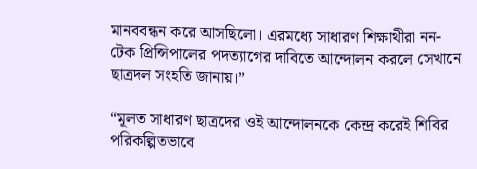মানববন্ধন করে আসছিলো। এরমধ্যে সাধারণ শিক্ষাথীরা নন-টেক প্রিন্সিপালের পদত্যাগের দাবিতে আন্দোলন করলে সেখানে ছাত্রদল সংহতি জানায়।”

“মূলত সাধারণ ছাত্রদের ওই আন্দোলনকে কেন্দ্র করেই শিবির পরিকল্পিতভাবে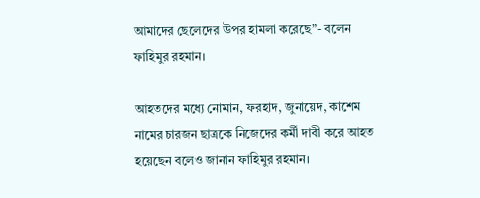আমাদের ছেলেদের উপর হামলা করেছে”- বলেন ফাহিমুর রহমান।

আহতদের মধ্যে নোমান, ফরহাদ, জুনায়েদ, কাশেম নামের চারজন ছাত্রকে নিজেদের কর্মী দাবী করে আহত হয়েছেন বলেও জানান ফাহিমুর রহমান।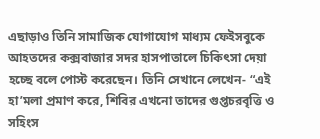এছাড়াও তিনি সামাজিক যোগাযোগ মাধ্যম ফেইসবুকে আহতদের কক্সবাজার সদর হাসপাতালে চিকিৎসা দেয়া হচ্ছে বলে পোস্ট করেছেন। তিনি সেখানে লেখেন- “এই হা’মলা প্রমাণ করে, শিবির এখনো তাদের গুপ্তচরবৃত্তি ও সহিংস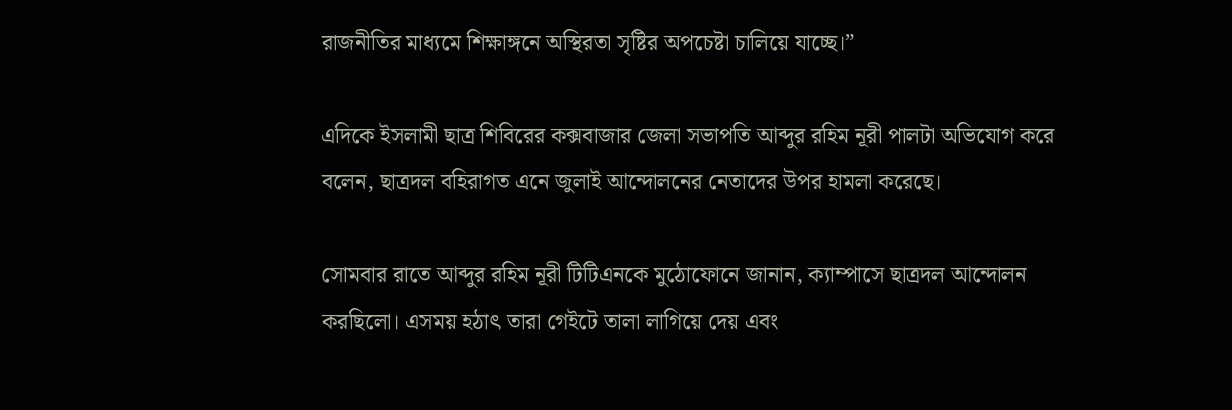রাজনীতির মাধ্যমে শিক্ষাঙ্গনে অস্থিরতা সৃষ্টির অপচেষ্টা চালিয়ে যাচ্ছে।”

এদিকে ইসলামী ছাত্র শিবিরের কক্সবাজার জেলা সভাপতি আব্দুর রহিম নূরী পালটা অভিযোগ করে বলেন, ছাত্রদল বহিরাগত এনে জুলাই আন্দোলনের নেতাদের উপর হামলা করেছে।

সোমবার রাতে আব্দুর রহিম নূরী টিটিএনকে মুঠোফোনে জানান, ক্যাম্পাসে ছাত্রদল আন্দোলন করছিলো। এসময় হঠাৎ তারা গেইটে তালা লাগিয়ে দেয় এবং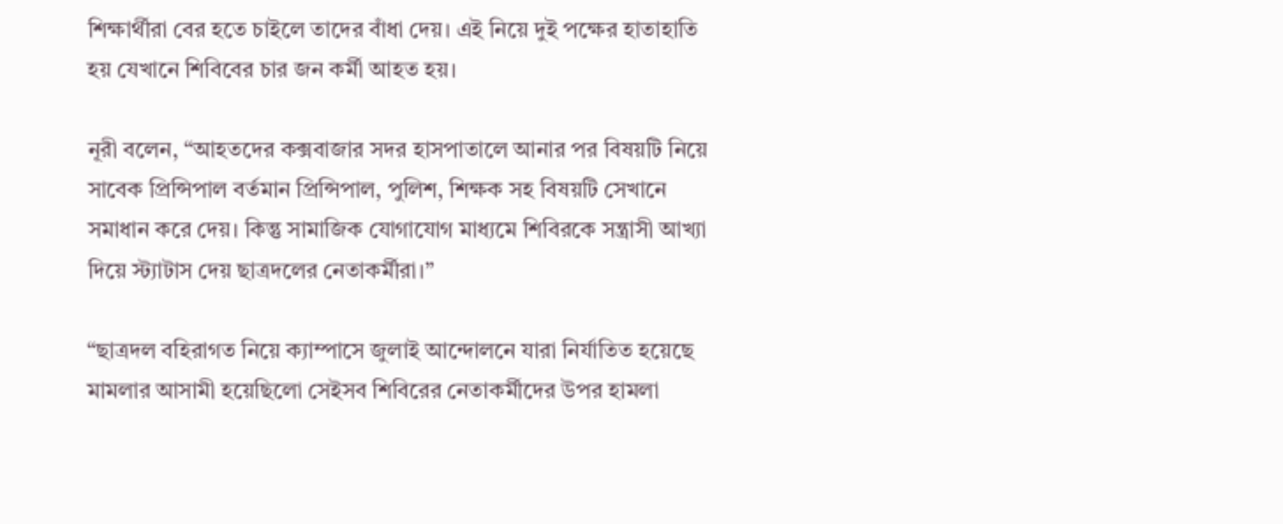শিক্ষার্থীরা বের হতে চাইলে তাদের বাঁধা দেয়। এই নিয়ে দুই পক্ষের হাতাহাতি হয় যেখানে শিবিবের চার জন কর্মী আহত হয়।

নূরী বলেন, “আহতদের কক্সবাজার সদর হাসপাতালে আনার পর বিষয়টি নিয়ে সাবেক প্রিন্সিপাল বর্তমান প্রিন্সিপাল, পুলিশ, শিক্ষক সহ বিষয়টি সেখানে সমাধান করে দেয়। কিন্তু সামাজিক যোগাযোগ মাধ্যমে শিবিরকে সন্ত্রাসী আখ্যা দিয়ে স্ট্যাটাস দেয় ছাত্রদলের নেতাকর্মীরা।”

“ছাত্রদল বহিরাগত নিয়ে ক্যাম্পাসে জুলাই আন্দোলনে যারা নির্যাতিত হয়েছে মামলার আসামী হয়েছিলো সেইসব শিবিরের নেতাকর্মীদের উপর হামলা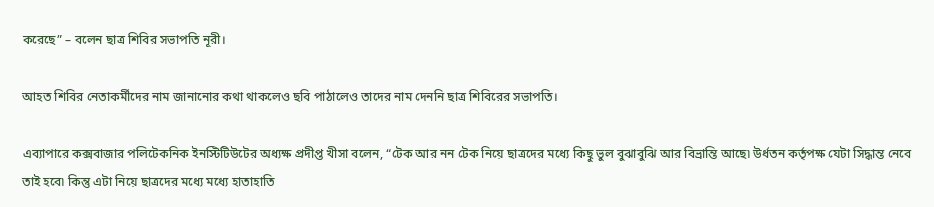করেছে” – বলেন ছাত্র শিবির সভাপতি নূরী।

আহত শিবির নেতাকর্মীদের নাম জানানোর কথা থাকলেও ছবি পাঠালেও তাদের নাম দেননি ছাত্র শিবিরের সভাপতি।

এব্যাপারে কক্সবাজার পলিটেকনিক ইনস্টিটিউটের অধ্যক্ষ প্রদীপ্ত খীসা বলেন, “টেক আর নন টেক নিয়ে ছাত্রদের মধ্যে কিছু ভুল বুঝাবুঝি আর বিভ্রান্তি আছে৷ উর্ধতন কর্তৃপক্ষ যেটা সিদ্ধান্ত নেবে তাই হবে৷ কিন্তু এটা নিয়ে ছাত্রদের মধ্যে মধ্যে হাতাহাতি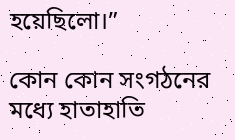হয়েছিলো।”

কোন কোন সংগঠনের মধ্যে হাতাহাতি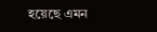হয়েছে এমন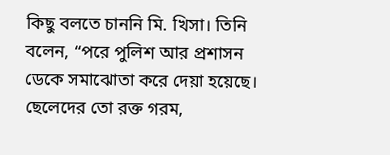কিছু বলতে চাননি মি. খিসা। তিনি বলেন, “পরে পুলিশ আর প্রশাসন ডেকে সমাঝোতা করে দেয়া হয়েছে। ছেলেদের তো রক্ত গরম,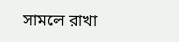সামলে রাখা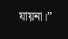যায়না।”